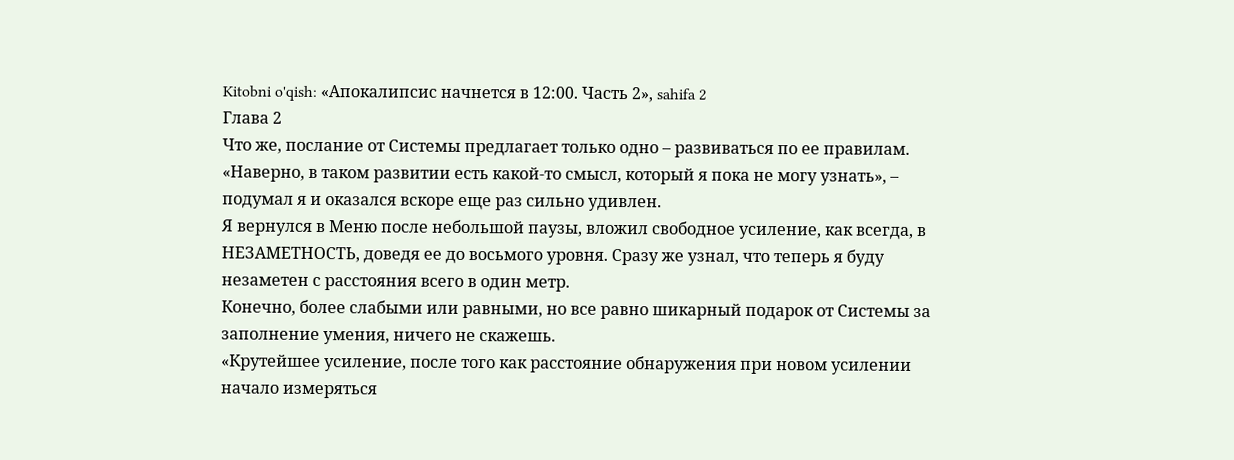Kitobni o'qish: «Апокалипсис начнется в 12:00. Часть 2», sahifa 2
Глава 2
Что же, послание от Системы предлагает только одно – развиваться по ее правилам.
«Наверно, в таком развитии есть какой-то смысл, который я пока не могу узнать», – подумал я и оказался вскоре еще раз сильно удивлен.
Я вернулся в Меню после небольшой паузы, вложил свободное усиление, как всегда, в НЕЗАМЕТНОСТЬ, доведя ее до восьмого уровня. Сразу же узнал, что теперь я буду незаметен с расстояния всего в один метр.
Конечно, более слабыми или равными, но все равно шикарный подарок от Системы за заполнение умения, ничего не скажешь.
«Крутейшее усиление, после того как расстояние обнаружения при новом усилении начало измеряться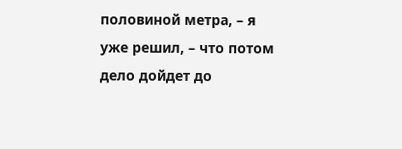половиной метра, – я уже решил, – что потом дело дойдет до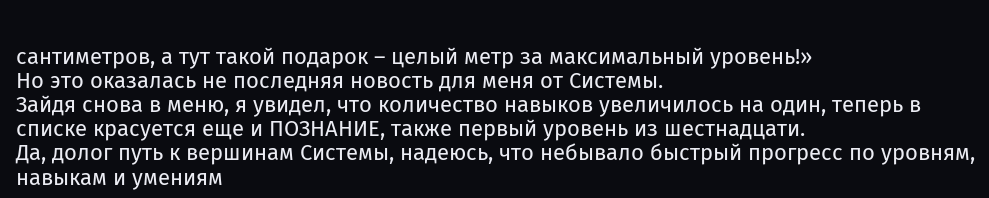сантиметров, а тут такой подарок – целый метр за максимальный уровень!»
Но это оказалась не последняя новость для меня от Системы.
Зайдя снова в меню, я увидел, что количество навыков увеличилось на один, теперь в списке красуется еще и ПОЗНАНИЕ, также первый уровень из шестнадцати.
Да, долог путь к вершинам Системы, надеюсь, что небывало быстрый прогресс по уровням, навыкам и умениям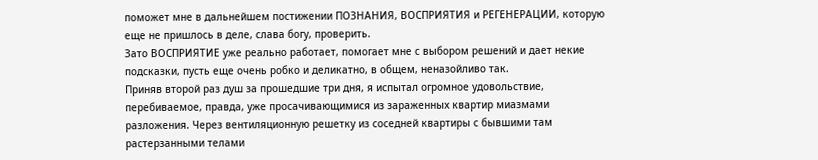поможет мне в дальнейшем постижении ПОЗНАНИЯ, ВОСПРИЯТИЯ и РЕГЕНЕРАЦИИ, которую еще не пришлось в деле, слава богу, проверить.
Зато ВОСПРИЯТИЕ уже реально работает, помогает мне с выбором решений и дает некие подсказки, пусть еще очень робко и деликатно, в общем, неназойливо так.
Приняв второй раз душ за прошедшие три дня, я испытал огромное удовольствие, перебиваемое, правда, уже просачивающимися из зараженных квартир миазмами разложения. Через вентиляционную решетку из соседней квартиры с бывшими там растерзанными телами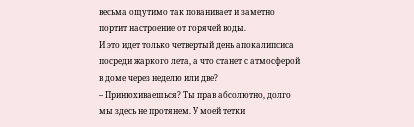весьма ощутимо так пованивает и заметно портит настроение от горячей воды.
И это идет только четвертый день апокалипсиса посреди жаркого лета, а что станет с атмосферой в доме через неделю или две?
– Принюхиваешься? Ты прав абсолютно, долго мы здесь не протянем. У моей тетки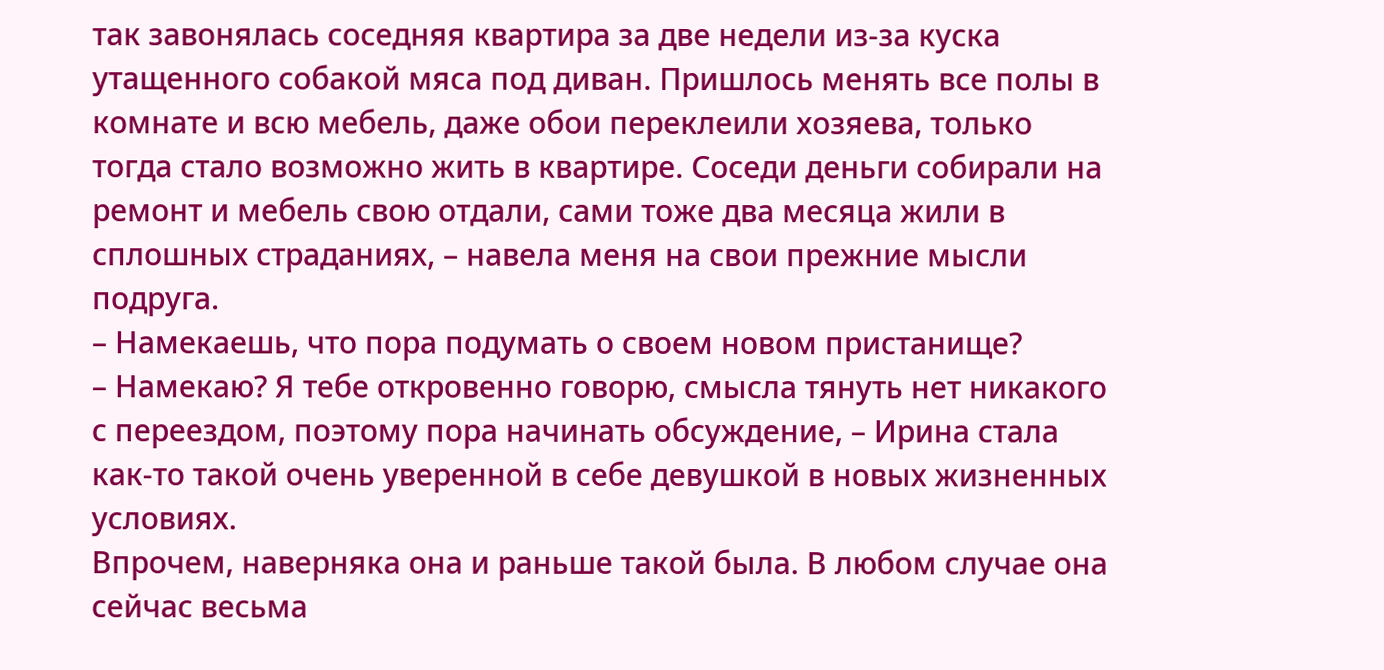так завонялась соседняя квартира за две недели из-за куска утащенного собакой мяса под диван. Пришлось менять все полы в комнате и всю мебель, даже обои переклеили хозяева, только тогда стало возможно жить в квартире. Соседи деньги собирали на ремонт и мебель свою отдали, сами тоже два месяца жили в сплошных страданиях, – навела меня на свои прежние мысли подруга.
– Намекаешь, что пора подумать о своем новом пристанище?
– Намекаю? Я тебе откровенно говорю, смысла тянуть нет никакого с переездом, поэтому пора начинать обсуждение, – Ирина стала как-то такой очень уверенной в себе девушкой в новых жизненных условиях.
Впрочем, наверняка она и раньше такой была. В любом случае она сейчас весьма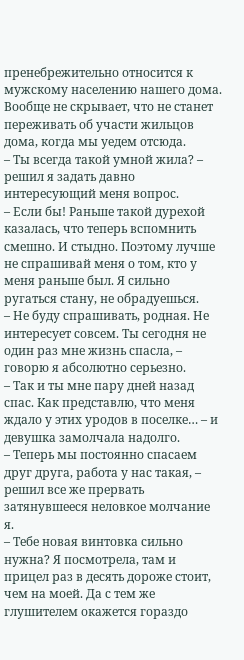пренебрежительно относится к мужскому населению нашего дома. Вообще не скрывает, что не станет переживать об участи жильцов дома, когда мы уедем отсюда.
– Ты всегда такой умной жила? – решил я задать давно интересующий меня вопрос.
– Если бы! Раньше такой дурехой казалась, что теперь вспомнить смешно. И стыдно. Поэтому лучше не спрашивай меня о том, кто у меня раньше был. Я сильно ругаться стану, не обрадуешься.
– Не буду спрашивать, родная. Не интересует совсем. Ты сегодня не один раз мне жизнь спасла, – говорю я абсолютно серьезно.
– Так и ты мне пару дней назад спас. Как представлю, что меня ждало у этих уродов в поселке… – и девушка замолчала надолго.
– Теперь мы постоянно спасаем друг друга, работа у нас такая, – решил все же прервать затянувшееся неловкое молчание я.
– Тебе новая винтовка сильно нужна? Я посмотрела, там и прицел раз в десять дороже стоит, чем на моей. Да с тем же глушителем окажется гораздо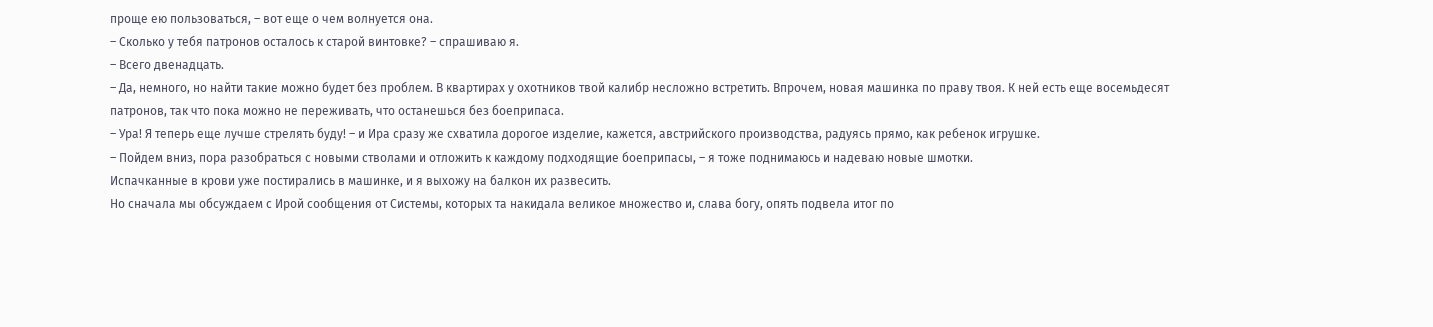проще ею пользоваться, – вот еще о чем волнуется она.
– Сколько у тебя патронов осталось к старой винтовке? – спрашиваю я.
– Всего двенадцать.
– Да, немного, но найти такие можно будет без проблем. В квартирах у охотников твой калибр несложно встретить. Впрочем, новая машинка по праву твоя. К ней есть еще восемьдесят патронов, так что пока можно не переживать, что останешься без боеприпаса.
– Ура! Я теперь еще лучше стрелять буду! – и Ира сразу же схватила дорогое изделие, кажется, австрийского производства, радуясь прямо, как ребенок игрушке.
– Пойдем вниз, пора разобраться с новыми стволами и отложить к каждому подходящие боеприпасы, – я тоже поднимаюсь и надеваю новые шмотки.
Испачканные в крови уже постирались в машинке, и я выхожу на балкон их развесить.
Но сначала мы обсуждаем с Ирой сообщения от Системы, которых та накидала великое множество и, слава богу, опять подвела итог по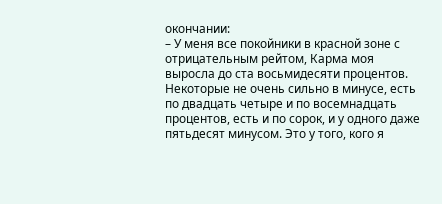окончании:
– У меня все покойники в красной зоне с отрицательным рейтом, Карма моя выросла до ста восьмидесяти процентов. Некоторые не очень сильно в минусе, есть по двадцать четыре и по восемнадцать процентов, есть и по сорок, и у одного даже пятьдесят минусом. Это у того, кого я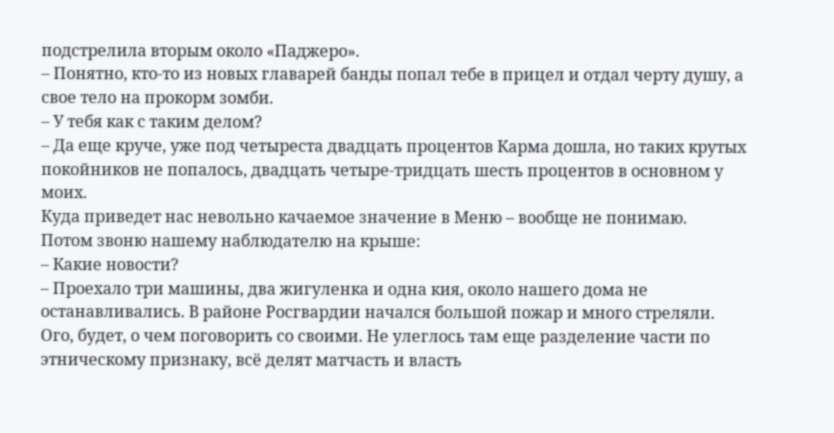подстрелила вторым около «Паджеро».
– Понятно, кто-то из новых главарей банды попал тебе в прицел и отдал черту душу, а свое тело на прокорм зомби.
– У тебя как с таким делом?
– Да еще круче, уже под четыреста двадцать процентов Карма дошла, но таких крутых покойников не попалось, двадцать четыре-тридцать шесть процентов в основном у моих.
Куда приведет нас невольно качаемое значение в Меню – вообще не понимаю.
Потом звоню нашему наблюдателю на крыше:
– Какие новости?
– Проехало три машины, два жигуленка и одна кия, около нашего дома не останавливались. В районе Росгвардии начался большой пожар и много стреляли.
Ого, будет, о чем поговорить со своими. Не улеглось там еще разделение части по этническому признаку, всё делят матчасть и власть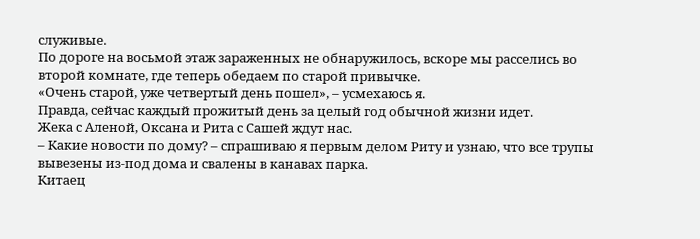служивые.
По дороге на восьмой этаж зараженных не обнаружилось, вскоре мы расселись во второй комнате, где теперь обедаем по старой привычке.
«Очень старой, уже четвертый день пошел», – усмехаюсь я.
Правда, сейчас каждый прожитый день за целый год обычной жизни идет.
Жека с Аленой, Оксана и Рита с Сашей ждут нас.
– Какие новости по дому? – спрашиваю я первым делом Риту и узнаю, что все трупы вывезены из-под дома и свалены в канавах парка.
Китаец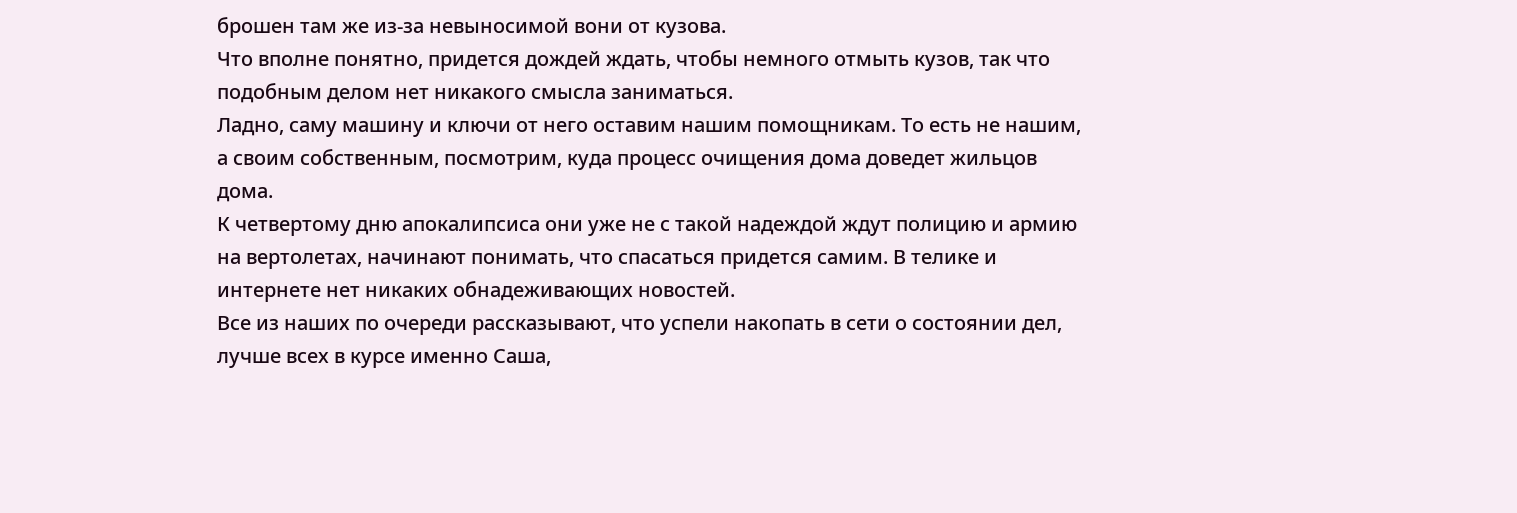брошен там же из-за невыносимой вони от кузова.
Что вполне понятно, придется дождей ждать, чтобы немного отмыть кузов, так что подобным делом нет никакого смысла заниматься.
Ладно, саму машину и ключи от него оставим нашим помощникам. То есть не нашим, а своим собственным, посмотрим, куда процесс очищения дома доведет жильцов дома.
К четвертому дню апокалипсиса они уже не с такой надеждой ждут полицию и армию на вертолетах, начинают понимать, что спасаться придется самим. В телике и интернете нет никаких обнадеживающих новостей.
Все из наших по очереди рассказывают, что успели накопать в сети о состоянии дел, лучше всех в курсе именно Саша,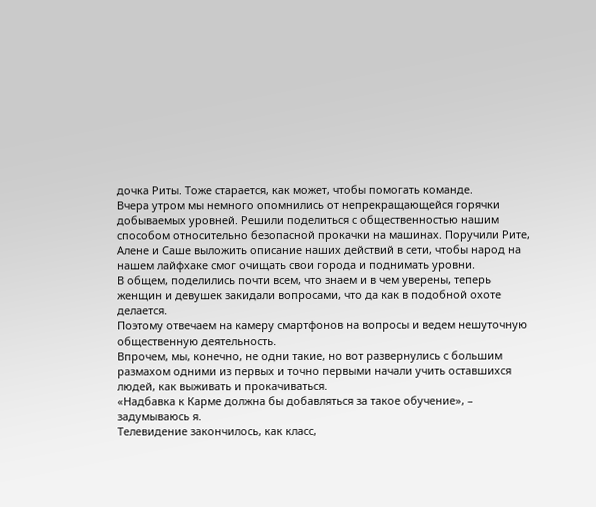дочка Риты. Тоже старается, как может, чтобы помогать команде.
Вчера утром мы немного опомнились от непрекращающейся горячки добываемых уровней. Решили поделиться с общественностью нашим способом относительно безопасной прокачки на машинах. Поручили Рите, Алене и Саше выложить описание наших действий в сети, чтобы народ на нашем лайфхаке смог очищать свои города и поднимать уровни.
В общем, поделились почти всем, что знаем и в чем уверены, теперь женщин и девушек закидали вопросами, что да как в подобной охоте делается.
Поэтому отвечаем на камеру смартфонов на вопросы и ведем нешуточную общественную деятельность.
Впрочем, мы, конечно, не одни такие, но вот развернулись с большим размахом одними из первых и точно первыми начали учить оставшихся людей, как выживать и прокачиваться.
«Надбавка к Карме должна бы добавляться за такое обучение», – задумываюсь я.
Телевидение закончилось, как класс,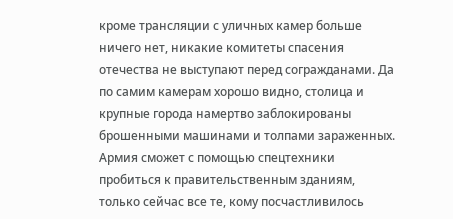кроме трансляции с уличных камер больше ничего нет, никакие комитеты спасения отечества не выступают перед согражданами. Да по самим камерам хорошо видно, столица и крупные города намертво заблокированы брошенными машинами и толпами зараженных. Армия сможет с помощью спецтехники пробиться к правительственным зданиям, только сейчас все те, кому посчастливилось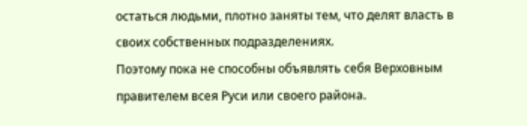остаться людьми, плотно заняты тем, что делят власть в своих собственных подразделениях.
Поэтому пока не способны объявлять себя Верховным правителем всея Руси или своего района.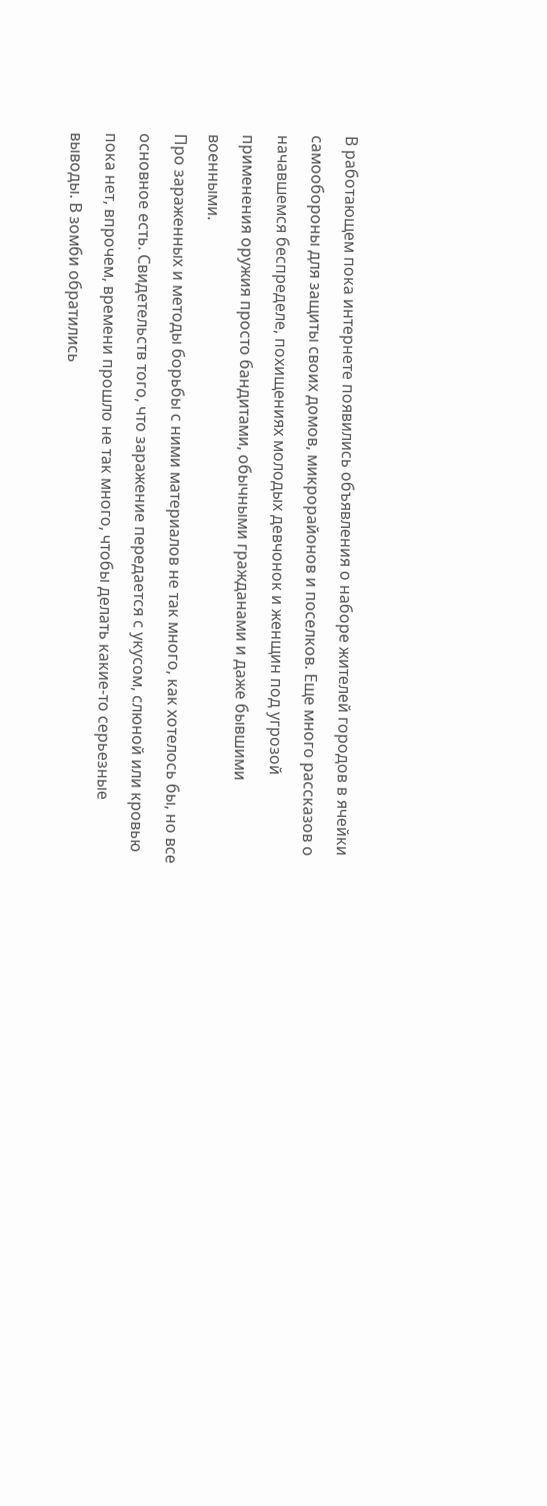В работающем пока интернете появились объявления о наборе жителей городов в ячейки самообороны для защиты своих домов, микрорайонов и поселков. Еще много рассказов о начавшемся беспределе, похищениях молодых девчонок и женщин под угрозой применения оружия просто бандитами, обычными гражданами и даже бывшими военными.
Про зараженных и методы борьбы с ними материалов не так много, как хотелось бы, но все основное есть. Свидетельств того, что заражение передается с укусом, слюной или кровью пока нет, впрочем, времени прошло не так много, чтобы делать какие-то серьезные выводы. В зомби обратились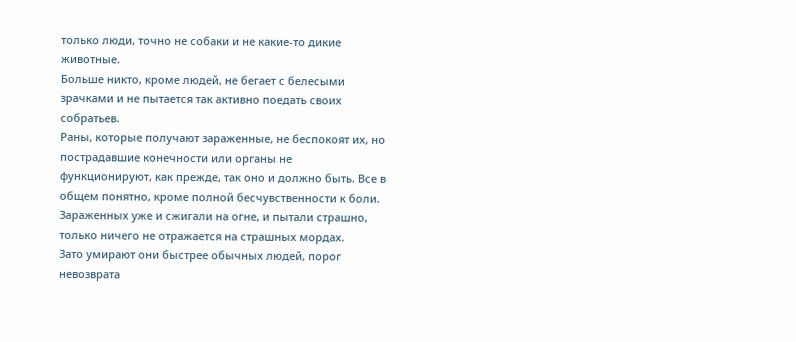только люди, точно не собаки и не какие-то дикие животные.
Больше никто, кроме людей, не бегает с белесыми зрачками и не пытается так активно поедать своих собратьев.
Раны, которые получают зараженные, не беспокоят их, но пострадавшие конечности или органы не функционируют, как прежде, так оно и должно быть. Все в общем понятно, кроме полной бесчувственности к боли. Зараженных уже и сжигали на огне, и пытали страшно, только ничего не отражается на страшных мордах.
Зато умирают они быстрее обычных людей, порог невозврата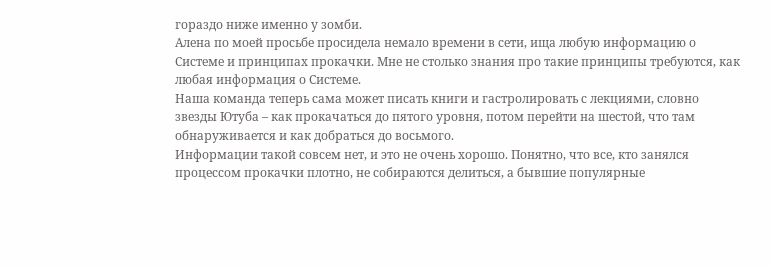гораздо ниже именно у зомби.
Алена по моей просьбе просидела немало времени в сети, ища любую информацию о Системе и принципах прокачки. Мне не столько знания про такие принципы требуются, как любая информация о Системе.
Наша команда теперь сама может писать книги и гастролировать с лекциями, словно звезды Ютуба – как прокачаться до пятого уровня, потом перейти на шестой, что там обнаруживается и как добраться до восьмого.
Информации такой совсем нет, и это не очень хорошо. Понятно, что все, кто занялся процессом прокачки плотно, не собираются делиться, а бывшие популярные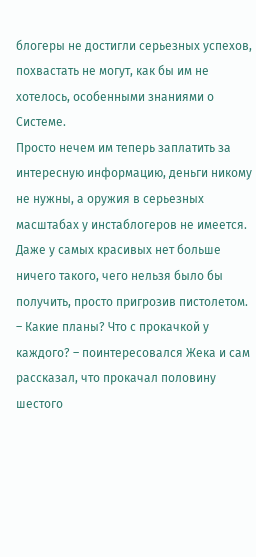блогеры не достигли серьезных успехов, похвастать не могут, как бы им не хотелось, особенными знаниями о Системе.
Просто нечем им теперь заплатить за интересную информацию, деньги никому не нужны, а оружия в серьезных масштабах у инстаблогеров не имеется. Даже у самых красивых нет больше ничего такого, чего нельзя было бы получить, просто пригрозив пистолетом.
– Какие планы? Что с прокачкой у каждого? – поинтересовался Жека и сам рассказал, что прокачал половину шестого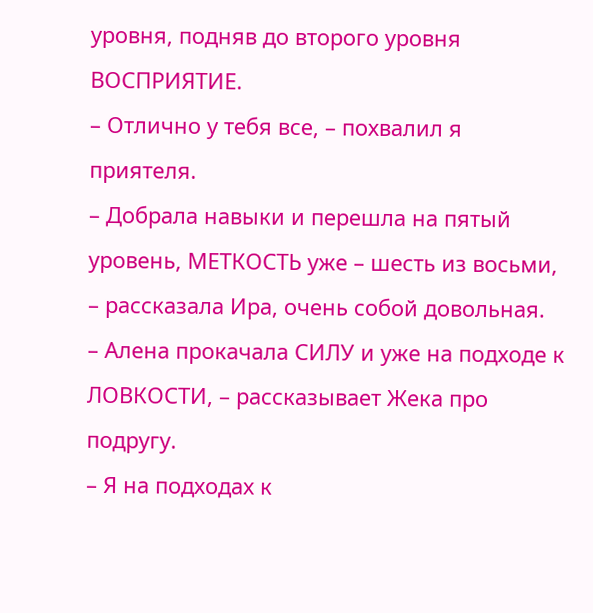уровня, подняв до второго уровня ВОСПРИЯТИЕ.
– Отлично у тебя все, – похвалил я приятеля.
– Добрала навыки и перешла на пятый уровень, МЕТКОСТЬ уже – шесть из восьми, – рассказала Ира, очень собой довольная.
– Алена прокачала СИЛУ и уже на подходе к ЛОВКОСТИ, – рассказывает Жека про подругу.
– Я на подходах к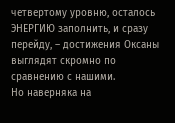четвертому уровню, осталось ЭНЕРГИЮ заполнить, и сразу перейду, – достижения Оксаны выглядят скромно по сравнению с нашими.
Но наверняка на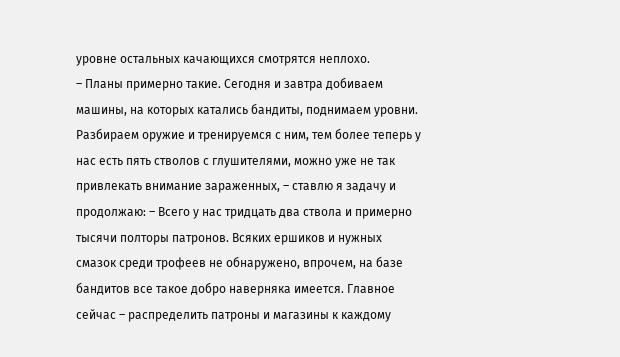уровне остальных качающихся смотрятся неплохо.
– Планы примерно такие. Сегодня и завтра добиваем машины, на которых катались бандиты, поднимаем уровни. Разбираем оружие и тренируемся с ним, тем более теперь у нас есть пять стволов с глушителями, можно уже не так привлекать внимание зараженных, – ставлю я задачу и продолжаю: – Всего у нас тридцать два ствола и примерно тысячи полторы патронов. Всяких ершиков и нужных смазок среди трофеев не обнаружено, впрочем, на базе бандитов все такое добро наверняка имеется. Главное сейчас – распределить патроны и магазины к каждому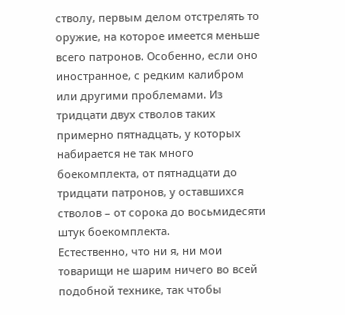стволу, первым делом отстрелять то оружие, на которое имеется меньше всего патронов. Особенно, если оно иностранное, с редким калибром или другими проблемами. Из тридцати двух стволов таких примерно пятнадцать, у которых набирается не так много боекомплекта, от пятнадцати до тридцати патронов, у оставшихся стволов – от сорока до восьмидесяти штук боекомплекта.
Естественно, что ни я, ни мои товарищи не шарим ничего во всей подобной технике, так чтобы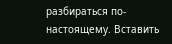разбираться по-настоящему. Вставить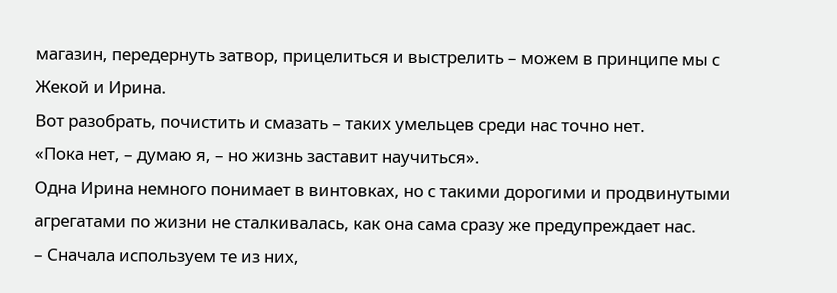магазин, передернуть затвор, прицелиться и выстрелить – можем в принципе мы с Жекой и Ирина.
Вот разобрать, почистить и смазать – таких умельцев среди нас точно нет.
«Пока нет, – думаю я, – но жизнь заставит научиться».
Одна Ирина немного понимает в винтовках, но с такими дорогими и продвинутыми агрегатами по жизни не сталкивалась, как она сама сразу же предупреждает нас.
– Сначала используем те из них,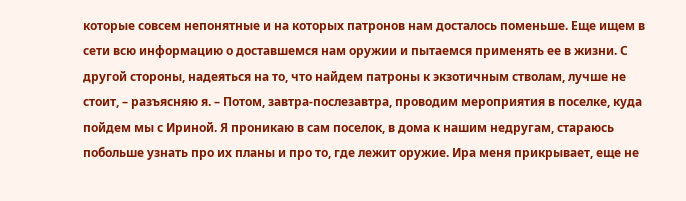которые совсем непонятные и на которых патронов нам досталось поменьше. Еще ищем в сети всю информацию о доставшемся нам оружии и пытаемся применять ее в жизни. С другой стороны, надеяться на то, что найдем патроны к экзотичным стволам, лучше не стоит, – разъясняю я. – Потом, завтра-послезавтра, проводим мероприятия в поселке, куда пойдем мы с Ириной. Я проникаю в сам поселок, в дома к нашим недругам, стараюсь побольше узнать про их планы и про то, где лежит оружие. Ира меня прикрывает, еще не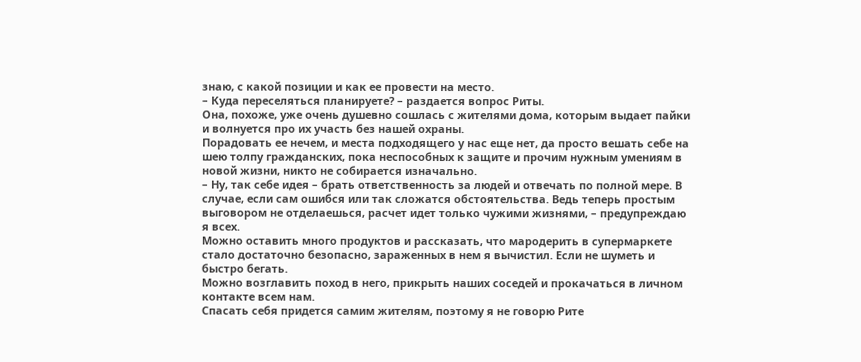знаю, с какой позиции и как ее провести на место.
– Куда переселяться планируете? – раздается вопрос Риты.
Она, похоже, уже очень душевно сошлась с жителями дома, которым выдает пайки и волнуется про их участь без нашей охраны.
Порадовать ее нечем, и места подходящего у нас еще нет, да просто вешать себе на шею толпу гражданских, пока неспособных к защите и прочим нужным умениям в новой жизни, никто не собирается изначально.
– Ну, так себе идея – брать ответственность за людей и отвечать по полной мере. В случае, если сам ошибся или так сложатся обстоятельства. Ведь теперь простым выговором не отделаешься, расчет идет только чужими жизнями, – предупреждаю я всех.
Можно оставить много продуктов и рассказать, что мародерить в супермаркете стало достаточно безопасно, зараженных в нем я вычистил. Если не шуметь и быстро бегать.
Можно возглавить поход в него, прикрыть наших соседей и прокачаться в личном контакте всем нам.
Спасать себя придется самим жителям, поэтому я не говорю Рите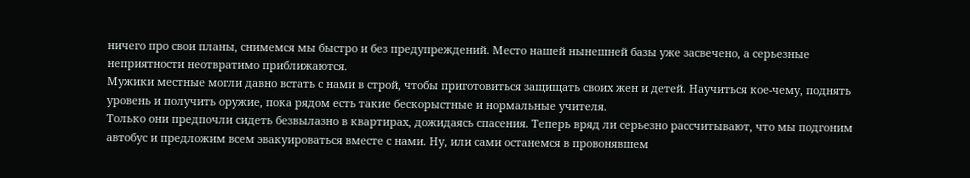ничего про свои планы, снимемся мы быстро и без предупреждений. Место нашей нынешней базы уже засвечено, а серьезные неприятности неотвратимо приближаются.
Мужики местные могли давно встать с нами в строй, чтобы приготовиться защищать своих жен и детей. Научиться кое-чему, поднять уровень и получить оружие, пока рядом есть такие бескорыстные и нормальные учителя.
Только они предпочли сидеть безвылазно в квартирах, дожидаясь спасения. Теперь вряд ли серьезно рассчитывают, что мы подгоним автобус и предложим всем эвакуироваться вместе с нами. Ну, или сами останемся в провонявшем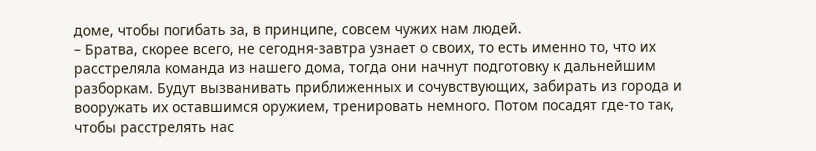доме, чтобы погибать за, в принципе, совсем чужих нам людей.
– Братва, скорее всего, не сегодня-завтра узнает о своих, то есть именно то, что их расстреляла команда из нашего дома, тогда они начнут подготовку к дальнейшим разборкам. Будут вызванивать приближенных и сочувствующих, забирать из города и вооружать их оставшимся оружием, тренировать немного. Потом посадят где-то так, чтобы расстрелять нас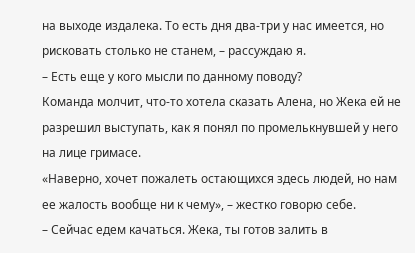на выходе издалека. То есть дня два-три у нас имеется, но рисковать столько не станем, – рассуждаю я.
– Есть еще у кого мысли по данному поводу?
Команда молчит, что-то хотела сказать Алена, но Жека ей не разрешил выступать, как я понял по промелькнувшей у него на лице гримасе.
«Наверно, хочет пожалеть остающихся здесь людей, но нам ее жалость вообще ни к чему», – жестко говорю себе.
– Сейчас едем качаться. Жека, ты готов залить в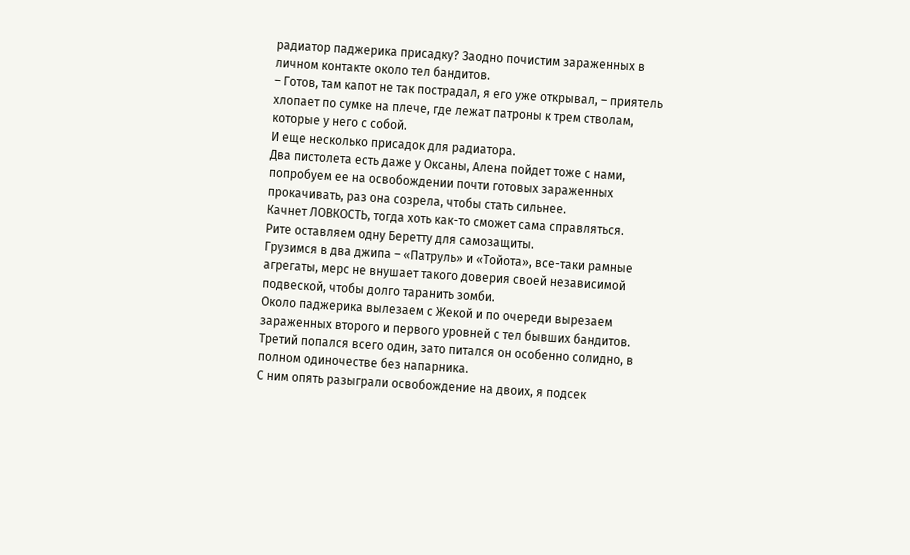радиатор паджерика присадку? Заодно почистим зараженных в личном контакте около тел бандитов.
– Готов, там капот не так пострадал, я его уже открывал, – приятель хлопает по сумке на плече, где лежат патроны к трем стволам, которые у него с собой.
И еще несколько присадок для радиатора.
Два пистолета есть даже у Оксаны, Алена пойдет тоже с нами, попробуем ее на освобождении почти готовых зараженных прокачивать, раз она созрела, чтобы стать сильнее.
Качнет ЛОВКОСТЬ, тогда хоть как-то сможет сама справляться.
Рите оставляем одну Беретту для самозащиты.
Грузимся в два джипа – «Патруль» и «Тойота», все-таки рамные агрегаты, мерс не внушает такого доверия своей независимой подвеской, чтобы долго таранить зомби.
Около паджерика вылезаем с Жекой и по очереди вырезаем зараженных второго и первого уровней с тел бывших бандитов. Третий попался всего один, зато питался он особенно солидно, в полном одиночестве без напарника.
С ним опять разыграли освобождение на двоих, я подсек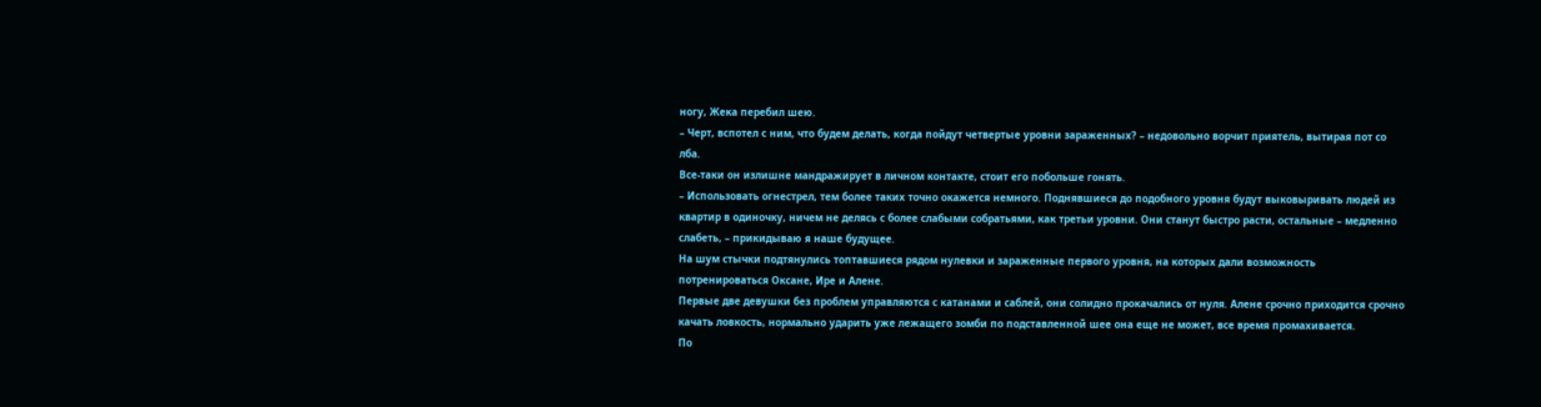ногу, Жека перебил шею.
– Черт, вспотел с ним, что будем делать, когда пойдут четвертые уровни зараженных? – недовольно ворчит приятель, вытирая пот со лба.
Все-таки он излишне мандражирует в личном контакте, стоит его побольше гонять.
– Использовать огнестрел, тем более таких точно окажется немного. Поднявшиеся до подобного уровня будут выковыривать людей из квартир в одиночку, ничем не делясь с более слабыми собратьями, как третьи уровни. Они станут быстро расти, остальные – медленно слабеть, – прикидываю я наше будущее.
На шум стычки подтянулись топтавшиеся рядом нулевки и зараженные первого уровня, на которых дали возможность потренироваться Оксане, Ире и Алене.
Первые две девушки без проблем управляются с катанами и саблей, они солидно прокачались от нуля. Алене срочно приходится срочно качать ловкость, нормально ударить уже лежащего зомби по подставленной шее она еще не может, все время промахивается.
По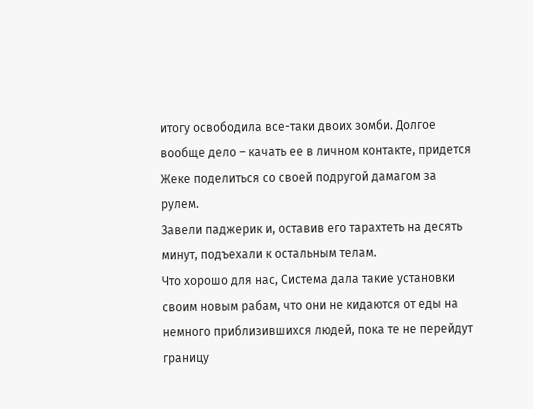итогу освободила все-таки двоих зомби. Долгое вообще дело – качать ее в личном контакте, придется Жеке поделиться со своей подругой дамагом за рулем.
Завели паджерик и, оставив его тарахтеть на десять минут, подъехали к остальным телам.
Что хорошо для нас, Система дала такие установки своим новым рабам, что они не кидаются от еды на немного приблизившихся людей, пока те не перейдут границу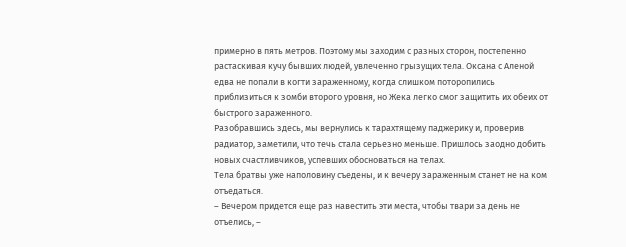примерно в пять метров. Поэтому мы заходим с разных сторон, постепенно растаскивая кучу бывших людей, увлеченно грызущих тела. Оксана с Аленой едва не попали в когти зараженному, когда слишком поторопились приблизиться к зомби второго уровня, но Жека легко смог защитить их обеих от быстрого зараженного.
Разобравшись здесь, мы вернулись к тарахтящему паджерику и, проверив радиатор, заметили, что течь стала серьезно меньше. Пришлось заодно добить новых счастливчиков, успевших обосноваться на телах.
Тела братвы уже наполовину съедены, и к вечеру зараженным станет не на ком отъедаться.
– Вечером придется еще раз навестить эти места, чтобы твари за день не отъелись, –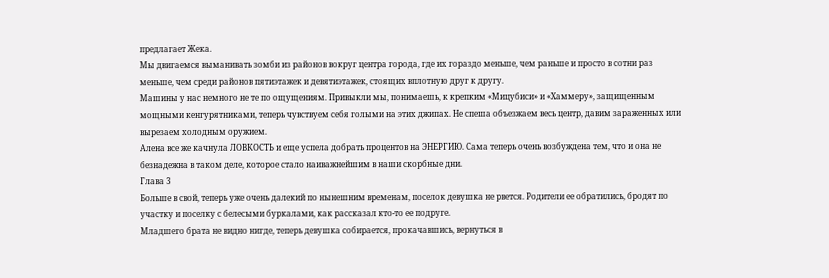предлагает Жека.
Мы двигаемся выманивать зомби из районов вокруг центра города, где их гораздо меньше, чем раньше и просто в сотни раз меньше, чем среди районов пятиэтажек и девятиэтажек, стоящих вплотную друг к другу.
Машины у нас немного не те по ощущениям. Привыкли мы, понимаешь, к крепким «Мицубиси» и «Хаммеру», защищенным мощными кенгурятниками, теперь чувствуем себя голыми на этих джипах. Не спеша объезжаем весь центр, давим зараженных или вырезаем холодным оружием.
Алена все же качнула ЛОВКОСТЬ и еще успела добрать процентов на ЭНЕРГИЮ. Сама теперь очень возбуждена тем, что и она не безнадежна в таком деле, которое стало наиважнейшим в наши скорбные дни.
Глава 3
Больше в свой, теперь уже очень далекий по нынешним временам, поселок девушка не рвется. Родители ее обратились, бродят по участку и поселку с белесыми буркалами, как рассказал кто-то ее подруге.
Младшего брата не видно нигде, теперь девушка собирается, прокачавшись, вернуться в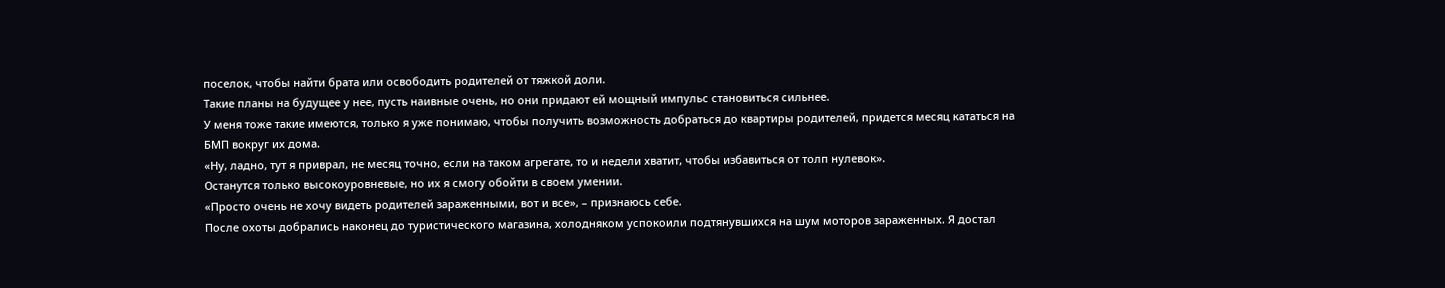поселок, чтобы найти брата или освободить родителей от тяжкой доли.
Такие планы на будущее у нее, пусть наивные очень, но они придают ей мощный импульс становиться сильнее.
У меня тоже такие имеются, только я уже понимаю, чтобы получить возможность добраться до квартиры родителей, придется месяц кататься на БМП вокруг их дома.
«Ну, ладно, тут я приврал, не месяц точно, если на таком агрегате, то и недели хватит, чтобы избавиться от толп нулевок».
Останутся только высокоуровневые, но их я смогу обойти в своем умении.
«Просто очень не хочу видеть родителей зараженными, вот и все», – признаюсь себе.
После охоты добрались наконец до туристического магазина, холодняком успокоили подтянувшихся на шум моторов зараженных. Я достал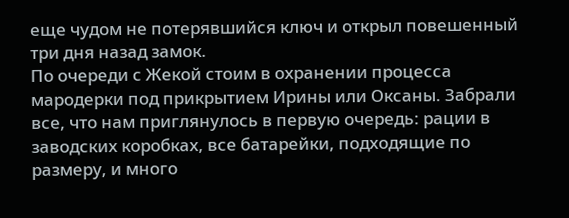еще чудом не потерявшийся ключ и открыл повешенный три дня назад замок.
По очереди с Жекой стоим в охранении процесса мародерки под прикрытием Ирины или Оксаны. Забрали все, что нам приглянулось в первую очередь: рации в заводских коробках, все батарейки, подходящие по размеру, и много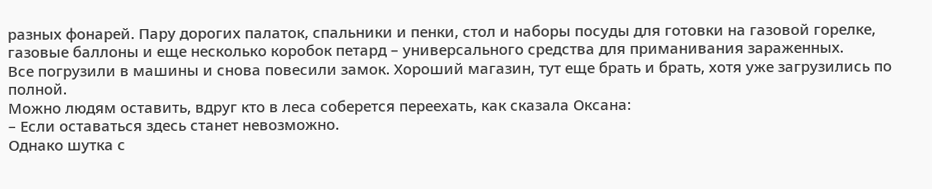разных фонарей. Пару дорогих палаток, спальники и пенки, стол и наборы посуды для готовки на газовой горелке, газовые баллоны и еще несколько коробок петард – универсального средства для приманивания зараженных.
Все погрузили в машины и снова повесили замок. Хороший магазин, тут еще брать и брать, хотя уже загрузились по полной.
Можно людям оставить, вдруг кто в леса соберется переехать, как сказала Оксана:
– Если оставаться здесь станет невозможно.
Однако шутка с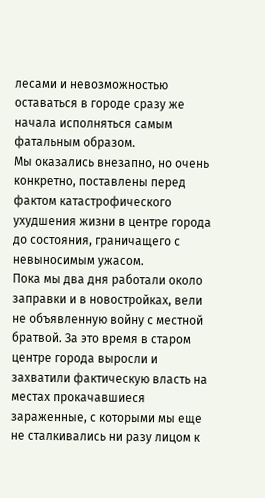лесами и невозможностью оставаться в городе сразу же начала исполняться самым фатальным образом.
Мы оказались внезапно, но очень конкретно, поставлены перед фактом катастрофического ухудшения жизни в центре города до состояния, граничащего с невыносимым ужасом.
Пока мы два дня работали около заправки и в новостройках, вели не объявленную войну с местной братвой. За это время в старом центре города выросли и захватили фактическую власть на местах прокачавшиеся зараженные, с которыми мы еще не сталкивались ни разу лицом к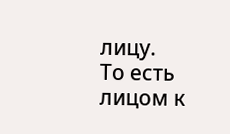лицу.
То есть лицом к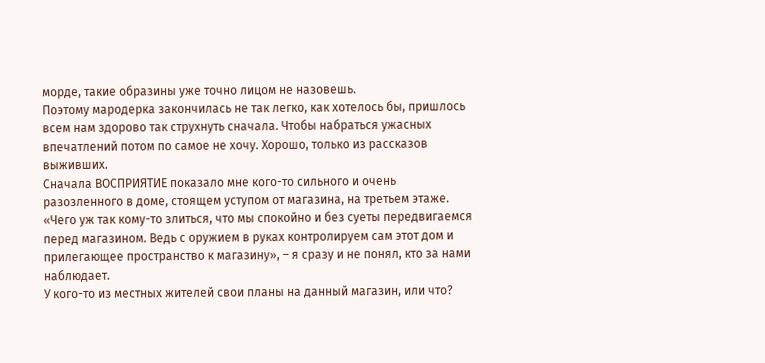морде, такие образины уже точно лицом не назовешь.
Поэтому мародерка закончилась не так легко, как хотелось бы, пришлось всем нам здорово так струхнуть сначала. Чтобы набраться ужасных впечатлений потом по самое не хочу. Хорошо, только из рассказов выживших.
Сначала ВОСПРИЯТИЕ показало мне кого-то сильного и очень разозленного в доме, стоящем уступом от магазина, на третьем этаже.
«Чего уж так кому-то злиться, что мы спокойно и без суеты передвигаемся перед магазином. Ведь с оружием в руках контролируем сам этот дом и прилегающее пространство к магазину», – я сразу и не понял, кто за нами наблюдает.
У кого-то из местных жителей свои планы на данный магазин, или что?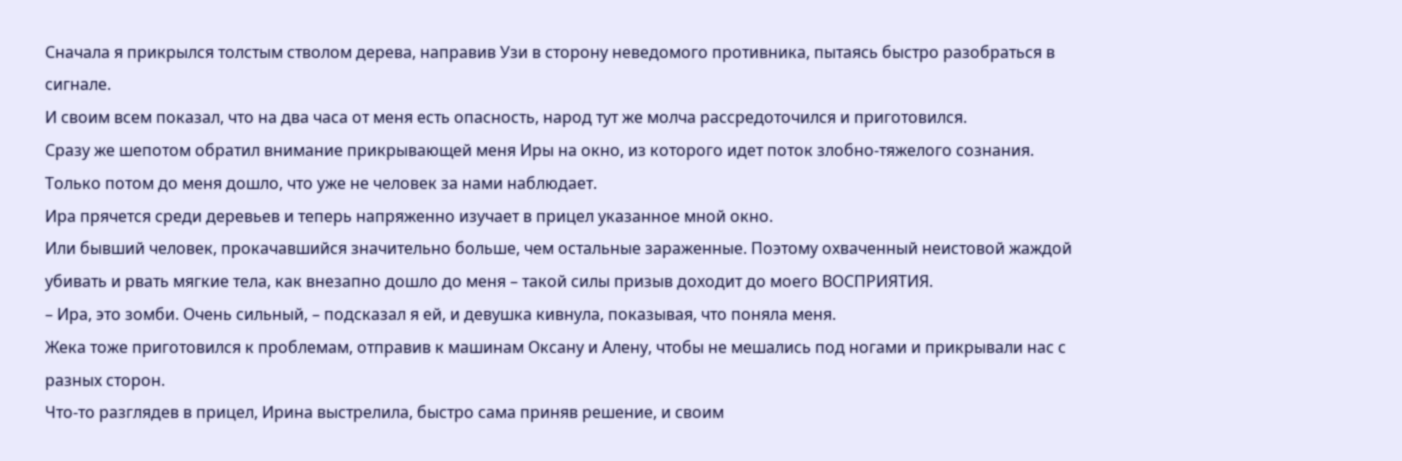Сначала я прикрылся толстым стволом дерева, направив Узи в сторону неведомого противника, пытаясь быстро разобраться в сигнале.
И своим всем показал, что на два часа от меня есть опасность, народ тут же молча рассредоточился и приготовился.
Сразу же шепотом обратил внимание прикрывающей меня Иры на окно, из которого идет поток злобно-тяжелого сознания. Только потом до меня дошло, что уже не человек за нами наблюдает.
Ира прячется среди деревьев и теперь напряженно изучает в прицел указанное мной окно.
Или бывший человек, прокачавшийся значительно больше, чем остальные зараженные. Поэтому охваченный неистовой жаждой убивать и рвать мягкие тела, как внезапно дошло до меня – такой силы призыв доходит до моего ВОСПРИЯТИЯ.
– Ира, это зомби. Очень сильный, – подсказал я ей, и девушка кивнула, показывая, что поняла меня.
Жека тоже приготовился к проблемам, отправив к машинам Оксану и Алену, чтобы не мешались под ногами и прикрывали нас с разных сторон.
Что-то разглядев в прицел, Ирина выстрелила, быстро сама приняв решение, и своим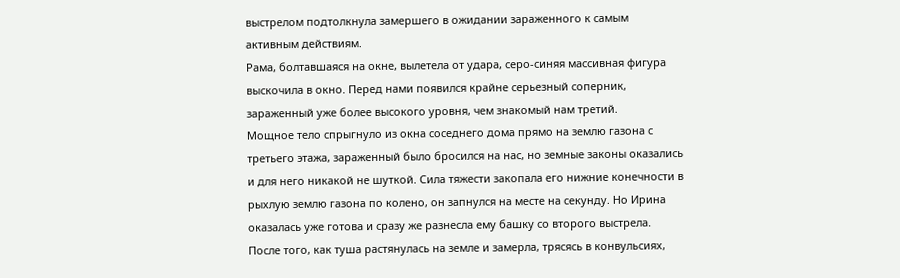выстрелом подтолкнула замершего в ожидании зараженного к самым активным действиям.
Рама, болтавшаяся на окне, вылетела от удара, серо-синяя массивная фигура выскочила в окно. Перед нами появился крайне серьезный соперник, зараженный уже более высокого уровня, чем знакомый нам третий.
Мощное тело спрыгнуло из окна соседнего дома прямо на землю газона с третьего этажа, зараженный было бросился на нас, но земные законы оказались и для него никакой не шуткой. Сила тяжести закопала его нижние конечности в рыхлую землю газона по колено, он запнулся на месте на секунду. Но Ирина оказалась уже готова и сразу же разнесла ему башку со второго выстрела.
После того, как туша растянулась на земле и замерла, трясясь в конвульсиях,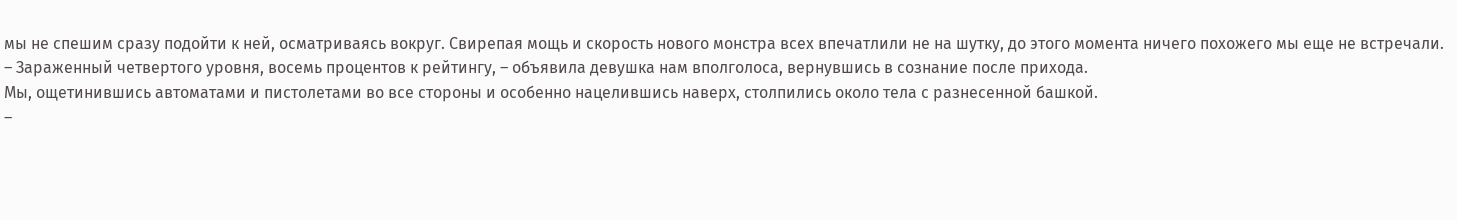мы не спешим сразу подойти к ней, осматриваясь вокруг. Свирепая мощь и скорость нового монстра всех впечатлили не на шутку, до этого момента ничего похожего мы еще не встречали.
– Зараженный четвертого уровня, восемь процентов к рейтингу, – объявила девушка нам вполголоса, вернувшись в сознание после прихода.
Мы, ощетинившись автоматами и пистолетами во все стороны и особенно нацелившись наверх, столпились около тела с разнесенной башкой.
–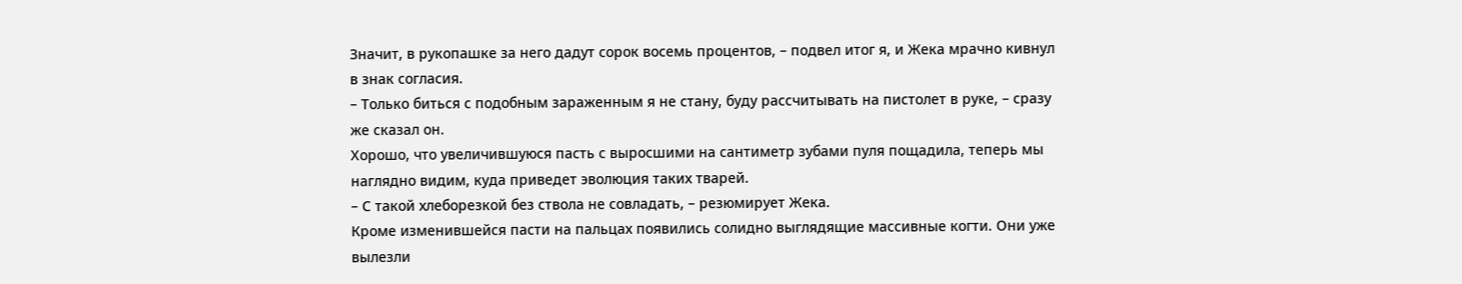Значит, в рукопашке за него дадут сорок восемь процентов, – подвел итог я, и Жека мрачно кивнул в знак согласия.
– Только биться с подобным зараженным я не стану, буду рассчитывать на пистолет в руке, – сразу же сказал он.
Хорошо, что увеличившуюся пасть с выросшими на сантиметр зубами пуля пощадила, теперь мы наглядно видим, куда приведет эволюция таких тварей.
– С такой хлеборезкой без ствола не совладать, – резюмирует Жека.
Кроме изменившейся пасти на пальцах появились солидно выглядящие массивные когти. Они уже вылезли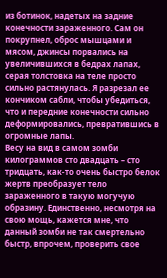из ботинок, надетых на задние конечности зараженного. Сам он покрупнел, оброс мышцами и мясом, джинсы порвались на увеличившихся в бедрах лапах, серая толстовка на теле просто сильно растянулась. Я разрезал ее кончиком сабли, чтобы убедиться, что и передние конечности сильно деформировались, превратившись в огромные лапы.
Весу на вид в самом зомби килограммов сто двадцать – сто тридцать, как-то очень быстро белок жертв преобразует тело зараженного в такую могучую образину. Единственно, несмотря на свою мощь, кажется мне, что данный зомби не так смертельно быстр, впрочем, проверить свое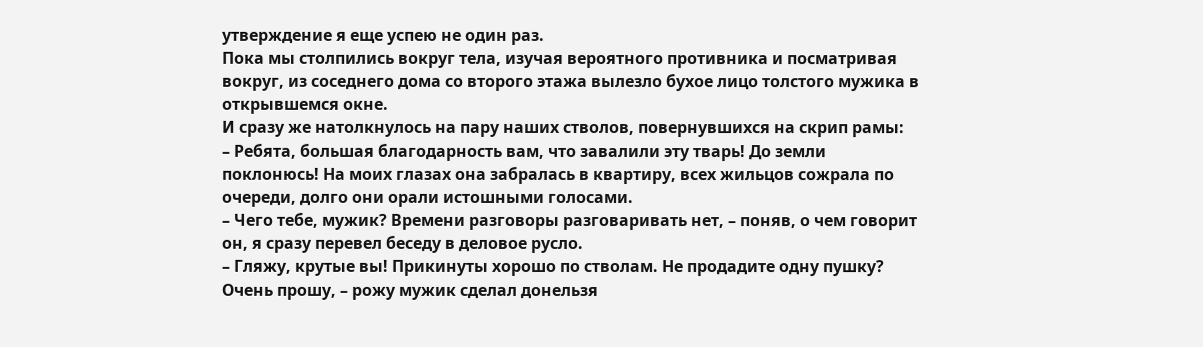утверждение я еще успею не один раз.
Пока мы столпились вокруг тела, изучая вероятного противника и посматривая вокруг, из соседнего дома со второго этажа вылезло бухое лицо толстого мужика в открывшемся окне.
И сразу же натолкнулось на пару наших стволов, повернувшихся на скрип рамы:
– Ребята, большая благодарность вам, что завалили эту тварь! До земли поклонюсь! На моих глазах она забралась в квартиру, всех жильцов сожрала по очереди, долго они орали истошными голосами.
– Чего тебе, мужик? Времени разговоры разговаривать нет, – поняв, о чем говорит он, я сразу перевел беседу в деловое русло.
– Гляжу, крутые вы! Прикинуты хорошо по стволам. Не продадите одну пушку? Очень прошу, – рожу мужик сделал донельзя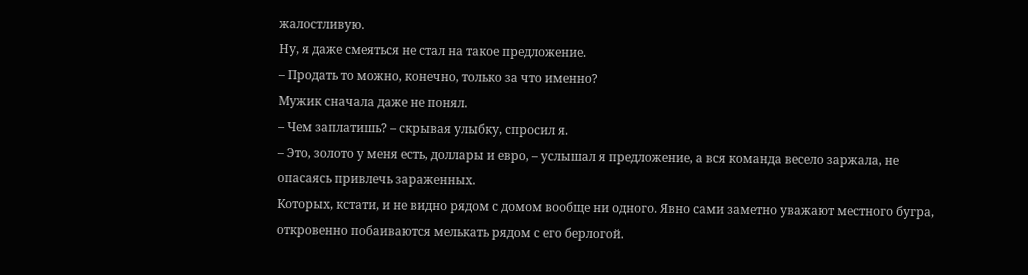жалостливую.
Ну, я даже смеяться не стал на такое предложение.
– Продать то можно, конечно, только за что именно?
Мужик сначала даже не понял.
– Чем заплатишь? – скрывая улыбку, спросил я.
– Это, золото у меня есть, доллары и евро, – услышал я предложение, а вся команда весело заржала, не опасаясь привлечь зараженных.
Которых, кстати, и не видно рядом с домом вообще ни одного. Явно сами заметно уважают местного бугра, откровенно побаиваются мелькать рядом с его берлогой.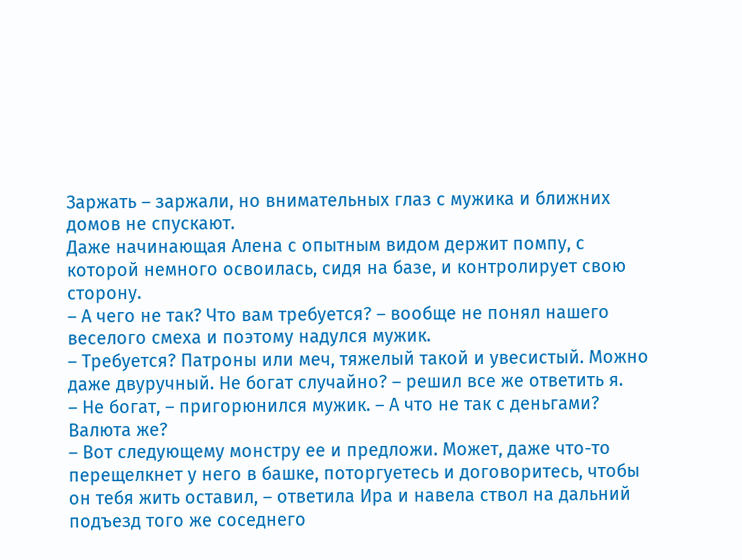Заржать – заржали, но внимательных глаз с мужика и ближних домов не спускают.
Даже начинающая Алена с опытным видом держит помпу, с которой немного освоилась, сидя на базе, и контролирует свою сторону.
– А чего не так? Что вам требуется? – вообще не понял нашего веселого смеха и поэтому надулся мужик.
– Требуется? Патроны или меч, тяжелый такой и увесистый. Можно даже двуручный. Не богат случайно? – решил все же ответить я.
– Не богат, – пригорюнился мужик. – А что не так с деньгами? Валюта же?
– Вот следующему монстру ее и предложи. Может, даже что-то перещелкнет у него в башке, поторгуетесь и договоритесь, чтобы он тебя жить оставил, – ответила Ира и навела ствол на дальний подъезд того же соседнего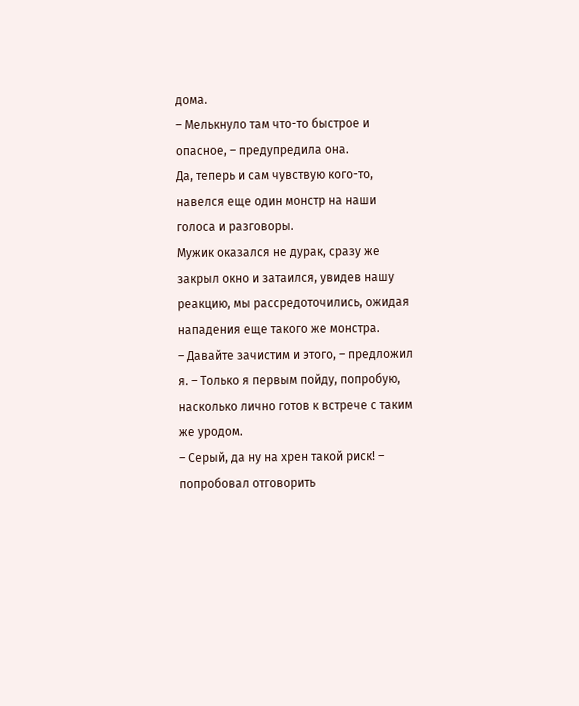дома.
– Мелькнуло там что-то быстрое и опасное, – предупредила она.
Да, теперь и сам чувствую кого-то, навелся еще один монстр на наши голоса и разговоры.
Мужик оказался не дурак, сразу же закрыл окно и затаился, увидев нашу реакцию, мы рассредоточились, ожидая нападения еще такого же монстра.
– Давайте зачистим и этого, – предложил я. – Только я первым пойду, попробую, насколько лично готов к встрече с таким же уродом.
– Серый, да ну на хрен такой риск! – попробовал отговорить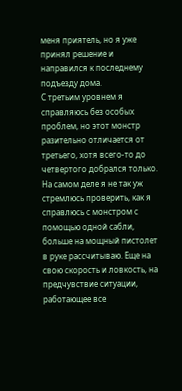меня приятель, но я уже принял решение и направился к последнему подъезду дома.
С третьим уровнем я справляюсь без особых проблем, но этот монстр разительно отличается от третьего, хотя всего-то до четвертого добрался только.
На самом деле я не так уж стремлюсь проверить, как я справлюсь с монстром с помощью одной сабли, больше на мощный пистолет в руке рассчитываю. Еще на свою скорость и ловкость, на предчувствие ситуации, работающее все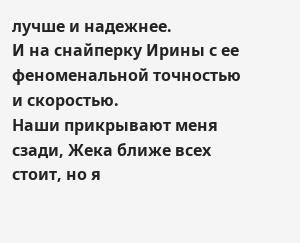лучше и надежнее.
И на снайперку Ирины с ее феноменальной точностью и скоростью.
Наши прикрывают меня сзади, Жека ближе всех стоит, но я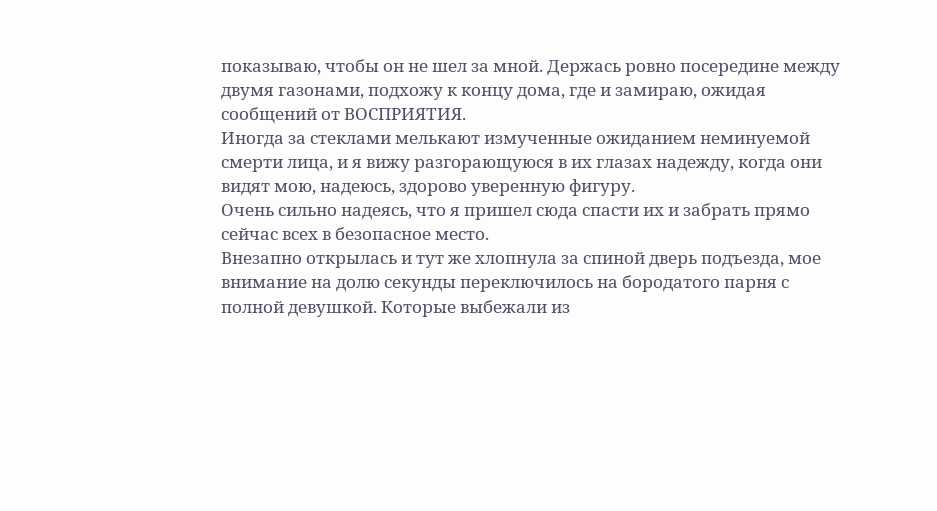показываю, чтобы он не шел за мной. Держась ровно посередине между двумя газонами, подхожу к концу дома, где и замираю, ожидая сообщений от ВОСПРИЯТИЯ.
Иногда за стеклами мелькают измученные ожиданием неминуемой смерти лица, и я вижу разгорающуюся в их глазах надежду, когда они видят мою, надеюсь, здорово уверенную фигуру.
Очень сильно надеясь, что я пришел сюда спасти их и забрать прямо сейчас всех в безопасное место.
Внезапно открылась и тут же хлопнула за спиной дверь подъезда, мое внимание на долю секунды переключилось на бородатого парня с полной девушкой. Которые выбежали из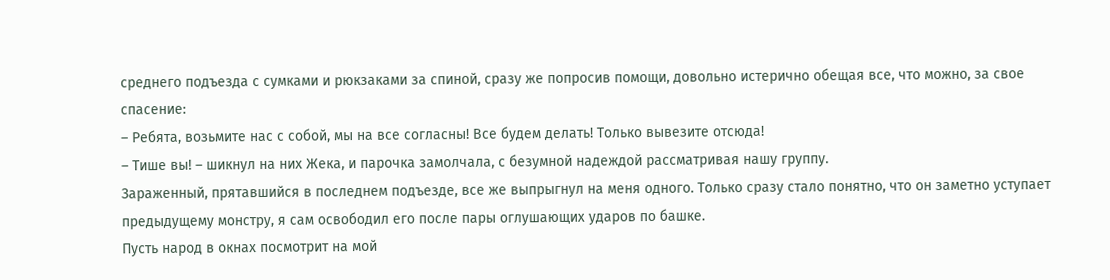среднего подъезда с сумками и рюкзаками за спиной, сразу же попросив помощи, довольно истерично обещая все, что можно, за свое спасение:
– Ребята, возьмите нас с собой, мы на все согласны! Все будем делать! Только вывезите отсюда!
– Тише вы! – шикнул на них Жека, и парочка замолчала, с безумной надеждой рассматривая нашу группу.
Зараженный, прятавшийся в последнем подъезде, все же выпрыгнул на меня одного. Только сразу стало понятно, что он заметно уступает предыдущему монстру, я сам освободил его после пары оглушающих ударов по башке.
Пусть народ в окнах посмотрит на мой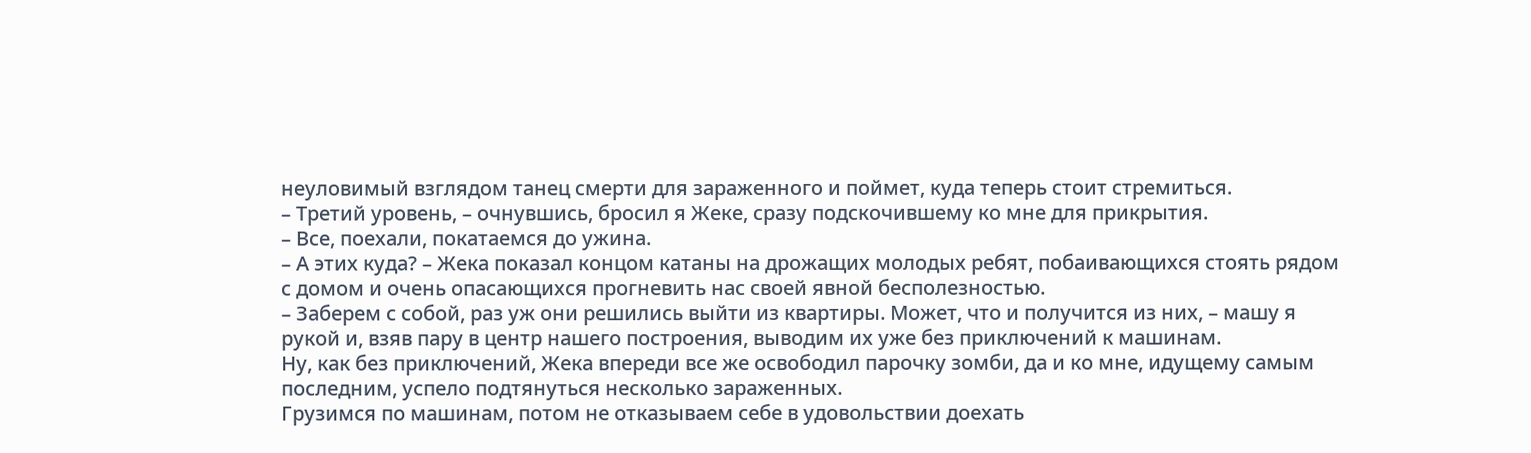неуловимый взглядом танец смерти для зараженного и поймет, куда теперь стоит стремиться.
– Третий уровень, – очнувшись, бросил я Жеке, сразу подскочившему ко мне для прикрытия.
– Все, поехали, покатаемся до ужина.
– А этих куда? – Жека показал концом катаны на дрожащих молодых ребят, побаивающихся стоять рядом с домом и очень опасающихся прогневить нас своей явной бесполезностью.
– Заберем с собой, раз уж они решились выйти из квартиры. Может, что и получится из них, – машу я рукой и, взяв пару в центр нашего построения, выводим их уже без приключений к машинам.
Ну, как без приключений, Жека впереди все же освободил парочку зомби, да и ко мне, идущему самым последним, успело подтянуться несколько зараженных.
Грузимся по машинам, потом не отказываем себе в удовольствии доехать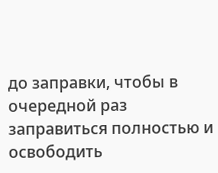до заправки, чтобы в очередной раз заправиться полностью и освободить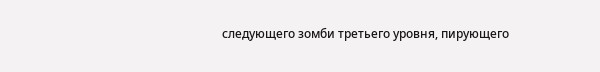следующего зомби третьего уровня, пирующего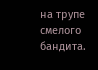на трупе смелого бандита.